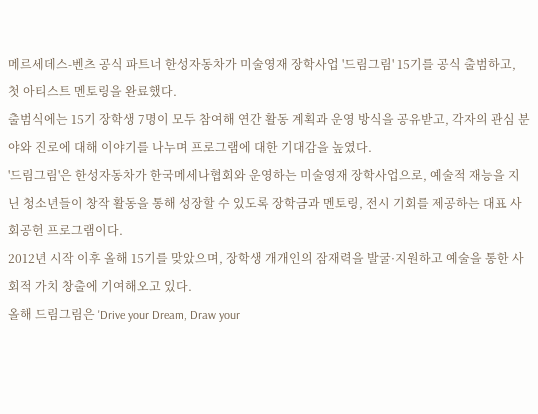메르세데스-벤츠 공식 파트너 한성자동차가 미술영재 장학사업 '드림그림' 15기를 공식 출범하고, 첫 아티스트 멘토링을 완료했다.
출범식에는 15기 장학생 7명이 모두 참여해 연간 활동 계획과 운영 방식을 공유받고, 각자의 관심 분야와 진로에 대해 이야기를 나누며 프로그램에 대한 기대감을 높였다.
'드림그림'은 한성자동차가 한국메세나협회와 운영하는 미술영재 장학사업으로, 예술적 재능을 지닌 청소년들이 창작 활동을 통해 성장할 수 있도록 장학금과 멘토링, 전시 기회를 제공하는 대표 사회공헌 프로그램이다.
2012년 시작 이후 올해 15기를 맞았으며, 장학생 개개인의 잠재력을 발굴·지원하고 예술을 통한 사회적 가치 창출에 기여해오고 있다.
올해 드림그림은 'Drive your Dream, Draw your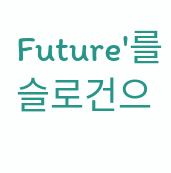Future'를 슬로건으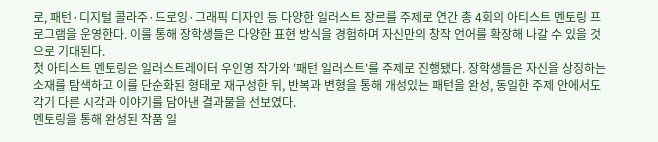로, 패턴·디지털 콜라주·드로잉·그래픽 디자인 등 다양한 일러스트 장르를 주제로 연간 총 4회의 아티스트 멘토링 프로그램을 운영한다. 이를 통해 장학생들은 다양한 표현 방식을 경험하며 자신만의 창작 언어를 확장해 나갈 수 있을 것으로 기대된다.
첫 아티스트 멘토링은 일러스트레이터 우인영 작가와 '패턴 일러스트'를 주제로 진행됐다. 장학생들은 자신을 상징하는 소재를 탐색하고 이를 단순화된 형태로 재구성한 뒤, 반복과 변형을 통해 개성있는 패턴을 완성, 동일한 주제 안에서도 각기 다른 시각과 이야기를 담아낸 결과물을 선보였다.
멘토링을 통해 완성된 작품 일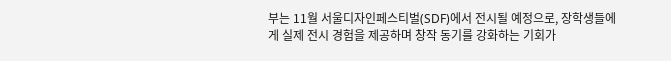부는 11월 서울디자인페스티벌(SDF)에서 전시될 예정으로, 장학생들에게 실제 전시 경험을 제공하며 창작 동기를 강화하는 기회가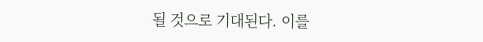될 것으로 기대된다. 이를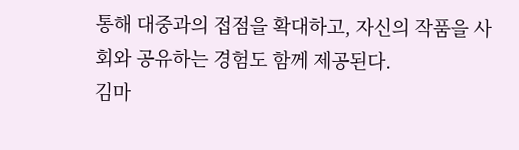통해 대중과의 접점을 확대하고, 자신의 작품을 사회와 공유하는 경험도 함께 제공된다.
김마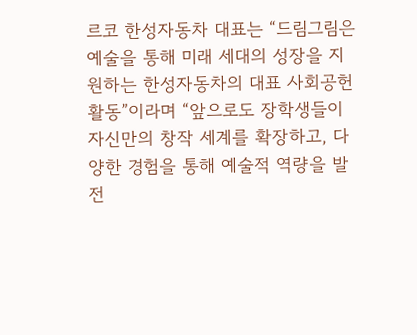르코 한성자동차 대표는 “드림그림은 예술을 통해 미래 세대의 성장을 지원하는 한성자동차의 대표 사회공헌 활동”이라며 “앞으로도 장학생들이 자신만의 창작 세계를 확장하고, 다양한 경험을 통해 예술적 역량을 발전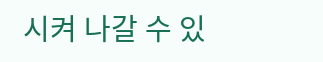시켜 나갈 수 있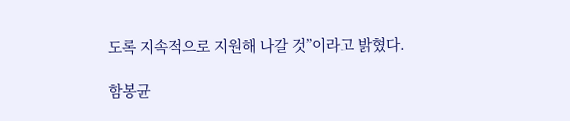도록 지속적으로 지원해 나갈 것”이라고 밝혔다.

함봉균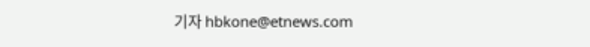기자 hbkone@etnews.com